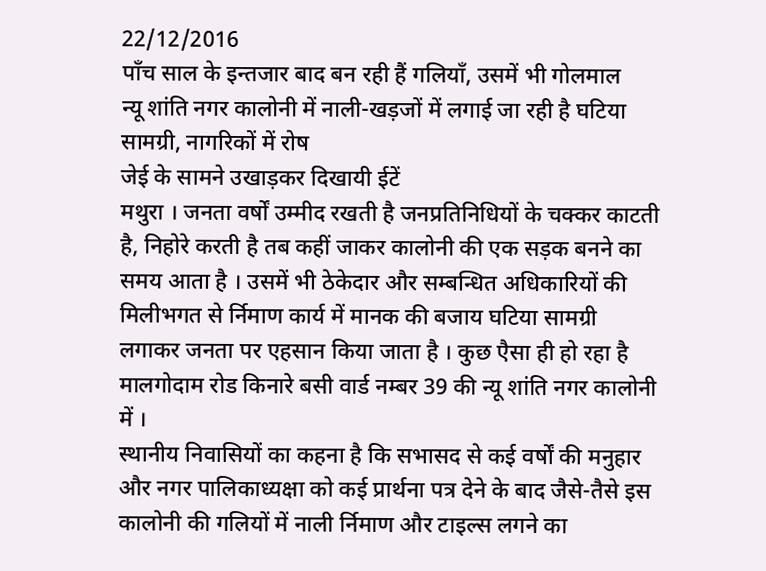22/12/2016
पाँच साल के इन्तजार बाद बन रही हैं गलियाँ, उसमें भी गोलमाल
न्यू शांति नगर कालोनी में नाली-खड़जों में लगाई जा रही है घटिया सामग्री, नागरिकों में रोष
जेई के सामने उखाड़कर दिखायी ईटें
मथुरा । जनता वर्षों उम्मीद रखती है जनप्रतिनिधियों के चक्कर काटती है, निहोरे करती है तब कहीं जाकर कालोनी की एक सड़क बनने का समय आता है । उसमें भी ठेकेदार और सम्बन्धित अधिकारियों की मिलीभगत से र्निमाण कार्य में मानक की बजाय घटिया सामग्री लगाकर जनता पर एहसान किया जाता है । कुछ एैसा ही हो रहा है मालगोदाम रोड किनारे बसी वार्ड नम्बर 39 की न्यू शांति नगर कालोनी में ।
स्थानीय निवासियों का कहना है कि सभासद से कई वर्षों की मनुहार और नगर पालिकाध्यक्षा को कई प्रार्थना पत्र देने के बाद जैसे-तैसे इस कालोनी की गलियों में नाली र्निमाण और टाइल्स लगने का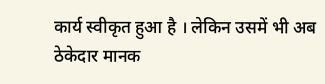कार्य स्वीकृत हुआ है । लेकिन उसमें भी अब ठेकेदार मानक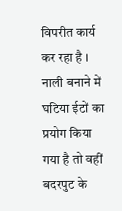विपरीत कार्य कर रहा है । नाली बनाने में घटिया ईटों का प्रयोग किया गया है तो वहीं बदरपुट के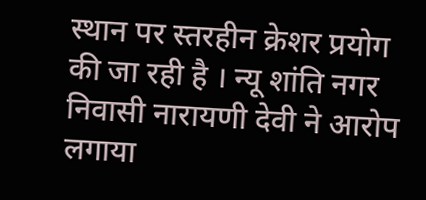स्थान पर स्तरहीन क्रेशर प्रयोग की जा रही है । न्यू शांति नगर निवासी नारायणी देवी ने आरोप लगाया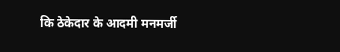कि ठेकेदार के आदमी मनमर्जी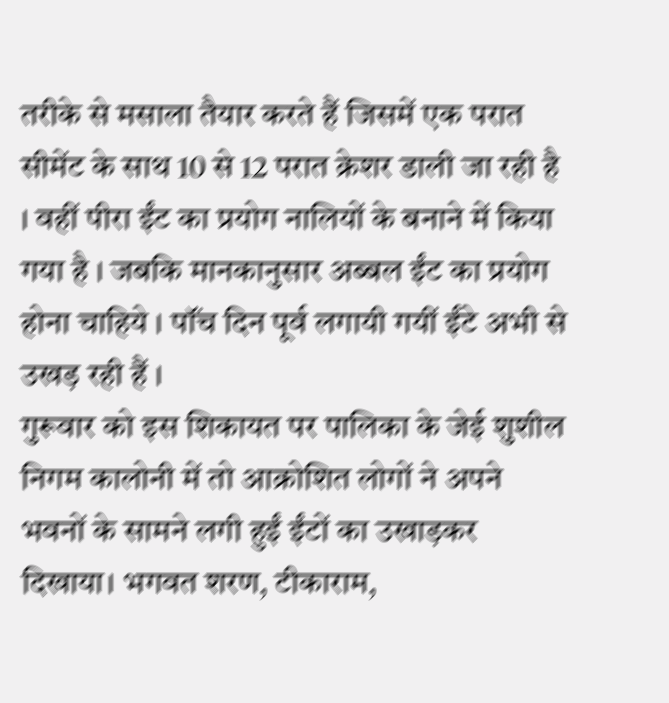तरीके से मसाला तैयार करते हैं जिसमें एक परात सीमेंट के साथ 10 से 12 परात क्रेशर डाली जा रही है । वहीं पीरा ईंट का प्रयोग नालियों के बनाने में किया गया है । जबकि मानकानुसार अब्बल ईंट का प्रयोग होना चाहिये । पॉंच दिन पूर्व लगायी गयीं ईंटे अभी से उखड़ रही हैं ।
गुरूवार को इस शिकायत पर पालिका के जेई शुशील निगम कालोनी में तो आक्रोशित लोगों ने अपने भवनों के सामने लगी हुईं ईंटों का उखाड़कर दिखाया। भगवत शरण, टीकाराम,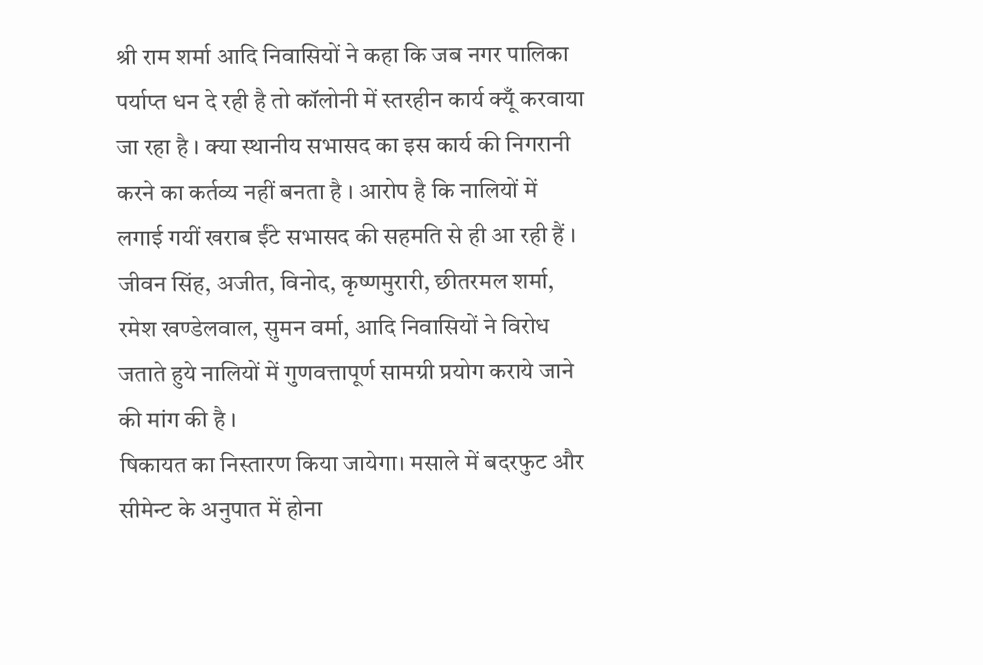श्री राम शर्मा आदि निवासियों ने कहा कि जब नगर पालिका पर्याप्त धन दे रही है तो कॉलोनी में स्तरहीन कार्य क्यूँ करवाया जा रहा है । क्या स्थानीय सभासद का इस कार्य की निगरानी करने का कर्तव्य नहीं बनता है । आरोप है कि नालियों में लगाई गयीं खराब ईंटे सभासद की सहमति से ही आ रही हैं । जीवन सिंह, अजीत, विनोद, कृष्णमुरारी, छीतरमल शर्मा, रमेश खण्डेलवाल, सुमन वर्मा, आदि निवासियों ने विरोध जताते हुये नालियों में गुणवत्तापूर्ण सामग्री प्रयोग कराये जाने की मांग की है ।
षिकायत का निस्तारण किया जायेगा। मसाले में बदरफुट और सीमेन्ट के अनुपात में होना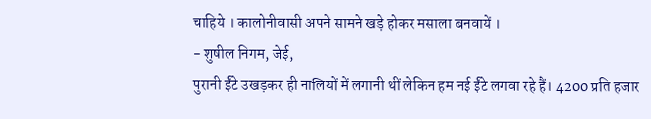चाहिये । कालोनीवासी अपने सामने खड़े होकर मसाला बनवायें ।
- शुषील निगम, जेई,
पुरानी ईंटे उखड़कर ही नालियों में लगानी थीं लेकिन हम नई ईंटे लगवा रहे हैं। 4200 प्रति हजार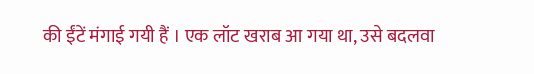की ईंटें मंगाई गयी हैं । एक लॉट खराब आ गया था, उसे बदलवा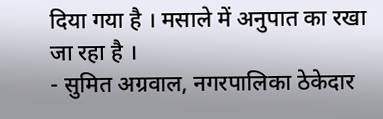दिया गया है । मसाले में अनुपात का रखा जा रहा है ।
- सुमित अग्रवाल, नगरपालिका ठेकेदार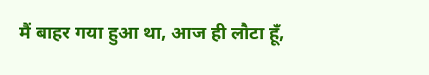मैं बाहर गया हुआ था, आज ही लौटा हूँ,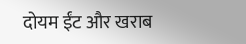दोयम ईंट और खराब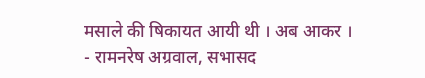मसाले की षिकायत आयी थी । अब आकर ।
- रामनरेष अग्रवाल, सभासद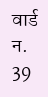वार्ड न. 39